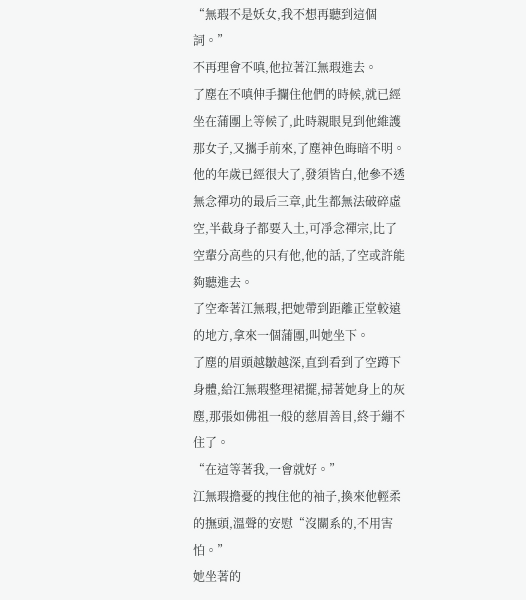“無瑕不是妖女,我不想再聽到這個詞。”
不再理會不嗔,他拉著江無瑕進去。
了塵在不嗔伸手攔住他們的時候,就已經坐在蒲團上等候了,此時親眼見到他維護那女子,又攜手前來,了塵神色晦暗不明。
他的年歲已經很大了,發須皆白,他參不透無念禪功的最后三章,此生都無法破碎虛空,半截身子都要入土,可凈念禪宗,比了空輩分高些的只有他,他的話,了空或許能夠聽進去。
了空牽著江無瑕,把她帶到距離正堂較遠的地方,拿來一個蒲團,叫她坐下。
了塵的眉頭越皺越深,直到看到了空蹲下身體,給江無瑕整理裙擺,掃著她身上的灰塵,那張如佛祖一般的慈眉善目,終于繃不住了。
“在這等著我,一會就好。”
江無瑕擔憂的拽住他的袖子,換來他輕柔的撫頭,溫聲的安慰“沒關系的,不用害怕。”
她坐著的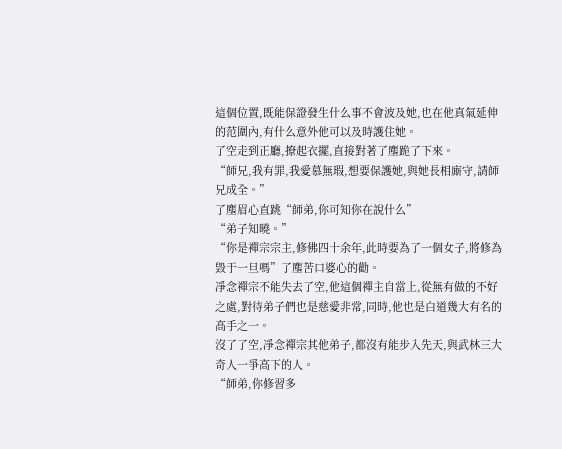這個位置,既能保證發生什么事不會波及她,也在他真氣延伸的范圍內,有什么意外他可以及時護住她。
了空走到正廳,撩起衣擺,直接對著了塵跪了下來。
“師兄,我有罪,我愛慕無瑕,想要保護她,與她長相廝守,請師兄成全。”
了塵眉心直跳“師弟,你可知你在說什么”
“弟子知曉。”
“你是禪宗宗主,修佛四十余年,此時要為了一個女子,將修為毀于一旦嗎”了塵苦口婆心的勸。
凈念禪宗不能失去了空,他這個禪主自當上,從無有做的不好之處,對待弟子們也是慈愛非常,同時,他也是白道幾大有名的高手之一。
沒了了空,凈念禪宗其他弟子,都沒有能步入先天,與武林三大奇人一爭高下的人。
“師弟,你修習多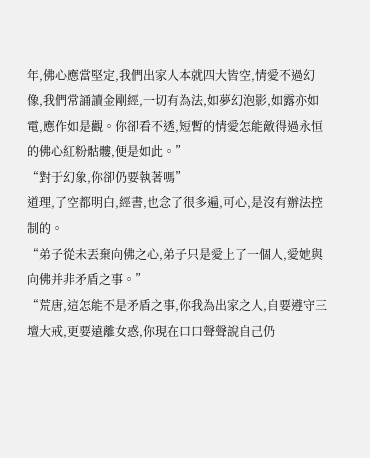年,佛心應當堅定,我們出家人本就四大皆空,情愛不過幻像,我們常誦讀金剛經,一切有為法,如夢幻泡影,如露亦如電,應作如是觀。你卻看不透,短暫的情愛怎能敵得過永恒的佛心紅粉骷髏,便是如此。”
“對于幻象,你卻仍要執著嗎”
道理,了空都明白,經書,也念了很多遍,可心,是沒有辦法控制的。
“弟子從未丟棄向佛之心,弟子只是愛上了一個人,愛她與向佛并非矛盾之事。”
“荒唐,這怎能不是矛盾之事,你我為出家之人,自要遵守三壇大戒,更要遠離女惑,你現在口口聲聲說自己仍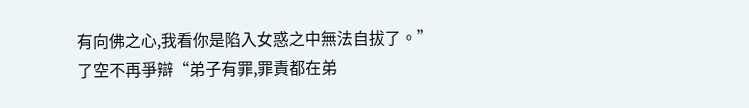有向佛之心,我看你是陷入女惑之中無法自拔了。”
了空不再爭辯“弟子有罪,罪責都在弟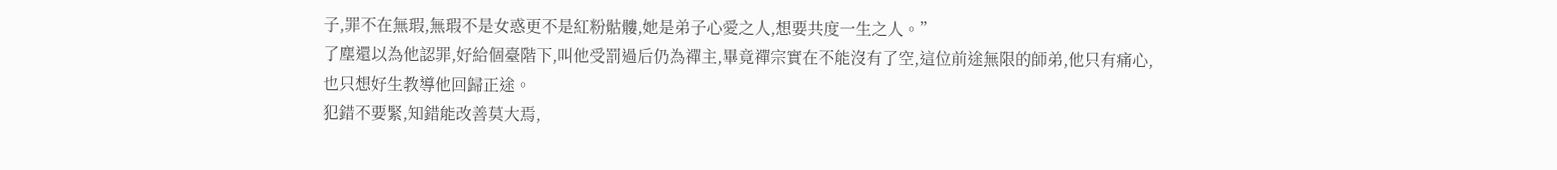子,罪不在無瑕,無瑕不是女惑更不是紅粉骷髏,她是弟子心愛之人,想要共度一生之人。”
了塵還以為他認罪,好給個臺階下,叫他受罰過后仍為禪主,畢竟禪宗實在不能沒有了空,這位前途無限的師弟,他只有痛心,也只想好生教導他回歸正途。
犯錯不要緊,知錯能改善莫大焉,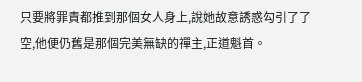只要將罪責都推到那個女人身上,說她故意誘惑勾引了了空,他便仍舊是那個完美無缺的禪主,正道魁首。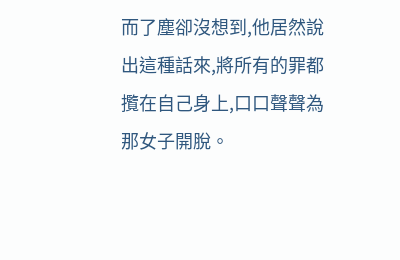而了塵卻沒想到,他居然說出這種話來,將所有的罪都攬在自己身上,口口聲聲為那女子開脫。